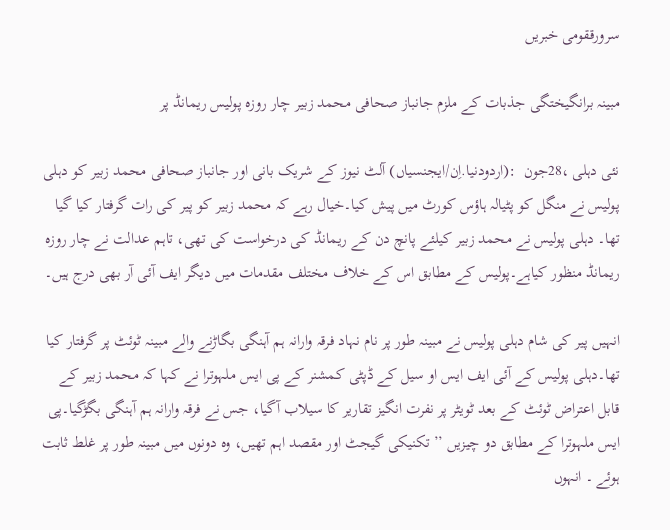سرورققومی خبریں

مبینہ برانگیختگی جذبات کے ملزم جانباز صحافی محمد زبیر چار روزہ پولیس ریمانڈ پر

نئی دہلی ،28جون  :(اردودنیا.اِن/ایجنسیاں) آلٹ نیوز کے شریک بانی اور جانباز صحافی محمد زبیر کو دہلی پولیس نے منگل کو پٹیالہ ہاؤس کورٹ میں پیش کیا۔خیال رہے کہ محمد زبیر کو پیر کی رات گرفتار کیا گیا تھا۔ دہلی پولیس نے محمد زبیر کیلئے پانچ دن کے ریمانڈ کی درخواست کی تھی، تاہم عدالت نے چار روزہ ریمانڈ منظور کیاہے۔پولیس کے مطابق اس کے خلاف مختلف مقدمات میں دیگر ایف آئی آر بھی درج ہیں۔

انہیں پیر کی شام دہلی پولیس نے مبینہ طور پر نام نہاد فرقہ وارانہ ہم آہنگی بگاڑنے والے مبینہ ٹوئٹ پر گرفتار کیا تھا۔دہلی پولیس کے آئی ایف ایس او سیل کے ڈپٹی کمشنر کے پی ایس ملہوترا نے کہا کہ محمد زبیر کے قابل اعتراض ٹوئٹ کے بعد ٹویٹر پر نفرت انگیز تقاریر کا سیلاب آگیا، جس نے فرقہ وارانہ ہم آہنگی بگڑگیا۔پی ایس ملہوترا کے مطابق دو چیزیں ’’ تکنیکی گیجٹ اور مقصد اہم تھیں، وہ دونوں میں مبینہ طور پر غلط ثابت ہوئے ۔ انہوں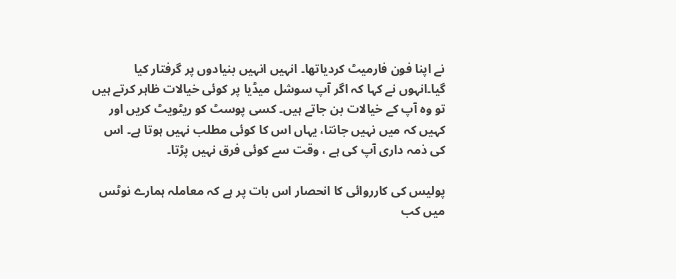نے اپنا فون فارمیٹ کردیاتھا۔ انہیں انہیں بنیادوں پر گرفتار کیا گیا۔انہوں نے کہا کہ اگر آپ سوشل میڈیا پر کوئی خیالات ظاہر کرتے ہیں تو وہ آپ کے خیالات بن جاتے ہیں۔ کسی پوسٹ کو ریٹویٹ کریں اور کہیں کہ میں نہیں جانتا، یہاں اس کا کوئی مطلب نہیں ہوتا ہے۔ اس کی ذمہ داری آپ کی ہے ، وقت سے کوئی فرق نہیں پڑتا۔

پولیس کی کارروائی کا انحصار اس بات پر ہے کہ معاملہ ہمارے نوٹس میں کب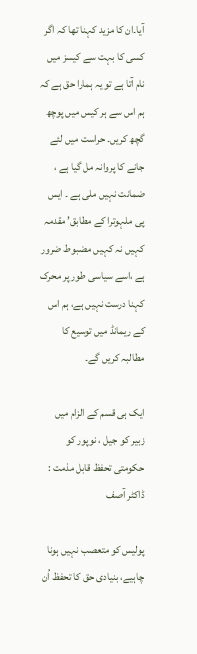آیا۔ان کا مزید کہنا تھا کہ اگر کسی کا بہت سے کیسز میں نام آتا ہے تو یہ ہمارا حق ہے کہ ہم اس سے ہر کیس میں پوچھ گچھ کریں۔ حراست میں لئے جانے کا پروانہ مل گیا ہے ، ضمانت نہیں ملی ہے ۔ ایس پی ملہوترا کے مطابق’ مقدمہ کہیں نہ کہیں مضبوط ضرور ہے ،اسے سیاسی طور پر محرک کہنا درست نہیں ہے، ہم اس کے ریمانڈ میں توسیع کا مطالبہ کریں گے۔

ایک ہی قسم کے الزام میں زبیر کو جیل ، نوپور کو حکومتی تحفظ قابل مذمت : ڈاکٹر آصف

پولیس کو متعصب نہیں ہونا چاہیے، بنیادی حق کا تحفظ اُن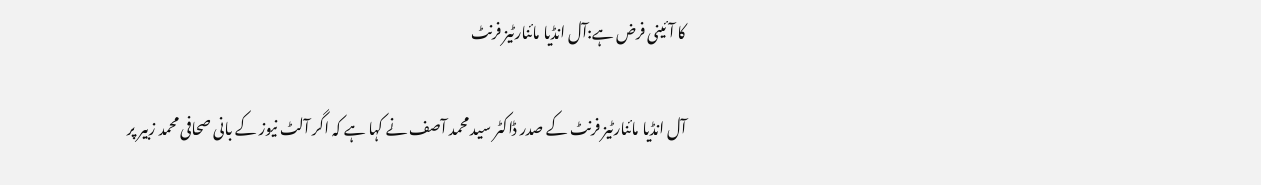کا آئینی فرض ہے:آل انڈیا مائنارٹیز فرنٹ

آل انڈیا مائنارٹیز فرنٹ کے صدر ڈاکٹر سید محمد آصف نے کہا ہے کہ اگر آلٹ نیوز کے بانی صحافی محمد زبیر پر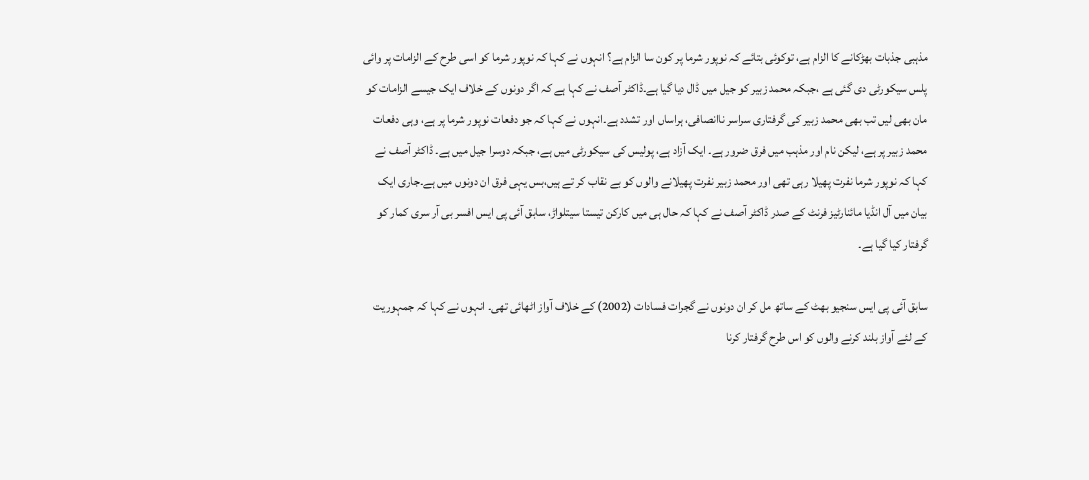مذہبی جذبات بھڑکانے کا الزام ہے، توکوئی بتائے کہ نوپور شرما پر کون سا الزام ہے؟ انہوں نے کہا کہ نوپور شرما کو اسی طرح کے الزامات پر وائی پلس سیکورٹی دی گئی ہے ،جبکہ محمد زبیر کو جیل میں ڈال دیا گیا ہے۔ڈاکٹر آصف نے کہا ہے کہ اگر دونوں کے خلاف ایک جیسے الزامات کو مان بھی لیں تب بھی محمد زبیر کی گرفتاری سراسر ناانصافی، ہراساں اور تشدد ہے۔انہوں نے کہا کہ جو دفعات نوپور شرما پر ہے، وہی دفعات محمد زبیر پر ہے، لیکن نام اور مذہب میں فرق ضرور ہے۔ ایک آزاد ہے، پولیس کی سیکورٹی میں ہے، جبکہ دوسرا جیل میں ہے۔ ڈاکٹر آصف نے کہا کہ نوپور شرما نفرت پھیلا رہی تھی اور محمد زبیر نفرت پھیلانے والوں کو بے نقاب کر تے ہیں،بس یہی فرق ان دونوں میں ہے۔جاری ایک بیان میں آل انڈیا مائنارٹیز فرنٹ کے صدر ڈاکٹر آصف نے کہا کہ حال ہی میں کارکن تیستا سیتلواڑ، سابق آئی پی ایس افسر بی آر سری کمار کو گرفتار کیا گیا ہے۔

سابق آئی پی ایس سنجیو بھٹ کے ساتھ مل کر ان دونوں نے گجرات فسادات (2002) کے خلاف آواز اٹھائی تھی۔ انہوں نے کہا کہ جمہوریت کے لئے آواز بلند کرنے والوں کو اس طرح گرفتار کرنا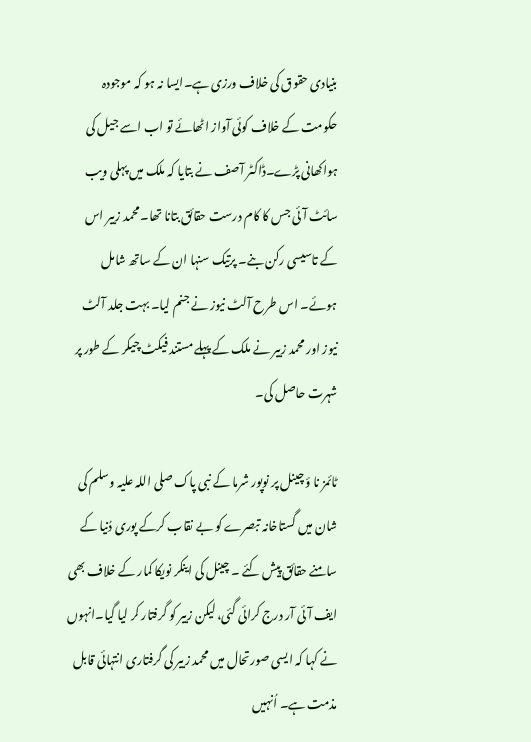بنیادی حقوق کی خلاف ورزی ہے۔ایسا نہ ہو کہ موجودہ حکومت کے خلاف کوئی آواز اٹھائے تو اب اسے جیل کی ہواکھانی پڑے۔ڈاکٹر آصف نے بتایا کہ ملک میں پہلی ویب سائٹ آئی جس کا کام درست حقائق بتانا تھا۔ محمد زبیر اس کے تاسیسی رکن بنے۔ پرتیک سنہا ان کے ساتھ شامل ہوئے۔ اس طرح آلٹ نیوز نے جنم لیا۔ بہت جلد آلٹ نیوز اور محمد زبیر نے ملک کے پہلے مستند فیکٹ چیکر کے طور پر شہرت حاصل کی۔

ٹائمز نا ؤ چینل پر نوپور شرما کے نبی پاک صلی اللہ علیہ وسلم کی شان میں گستاخانہ تبصرے کو بے نقاب کرکے پوری دُنیا کے سامنے حقائق پیش کئے ۔ چینل کی اینکر نویکا کمار کے خلاف بھی ایف آئی آر درج کرائی گئی، لیکن زبیر کو گرفتار کر لیا گیا۔انہوں نے کہا کہ ایسی صورتحال میں محمد زبیر کی گرفتاری انتہائی قابل مذمت ہے۔ اُنہیں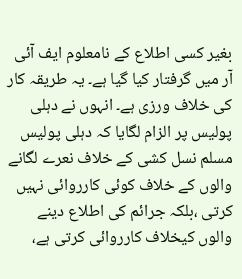بغیر کسی اطلاع کے نامعلوم ایف آئی آر میں گرفتار کیا گیا ہے۔ یہ طریقہ کار کی خلاف ورزی ہے۔ انہوں نے دہلی پولیس پر الزام لگایا کہ دہلی پولیس مسلم نسل کشی کے خلاف نعرے لگانے والوں کے خلاف کوئی کارروائی نہیں کرتی ،بلکہ جرائم کی اطلاع دینے والوں کیخلاف کارروائی کرتی ہے،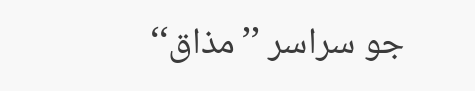جو سراسر ’’مذاق‘‘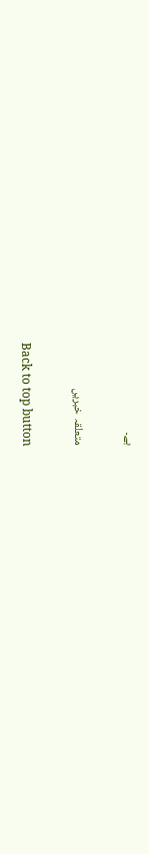ہے۔

متعلقہ خبریں

Back to top button